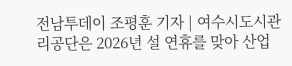전남투데이 조평훈 기자 | 여수시도시관리공단은 2026년 설 연휴를 맞아 산업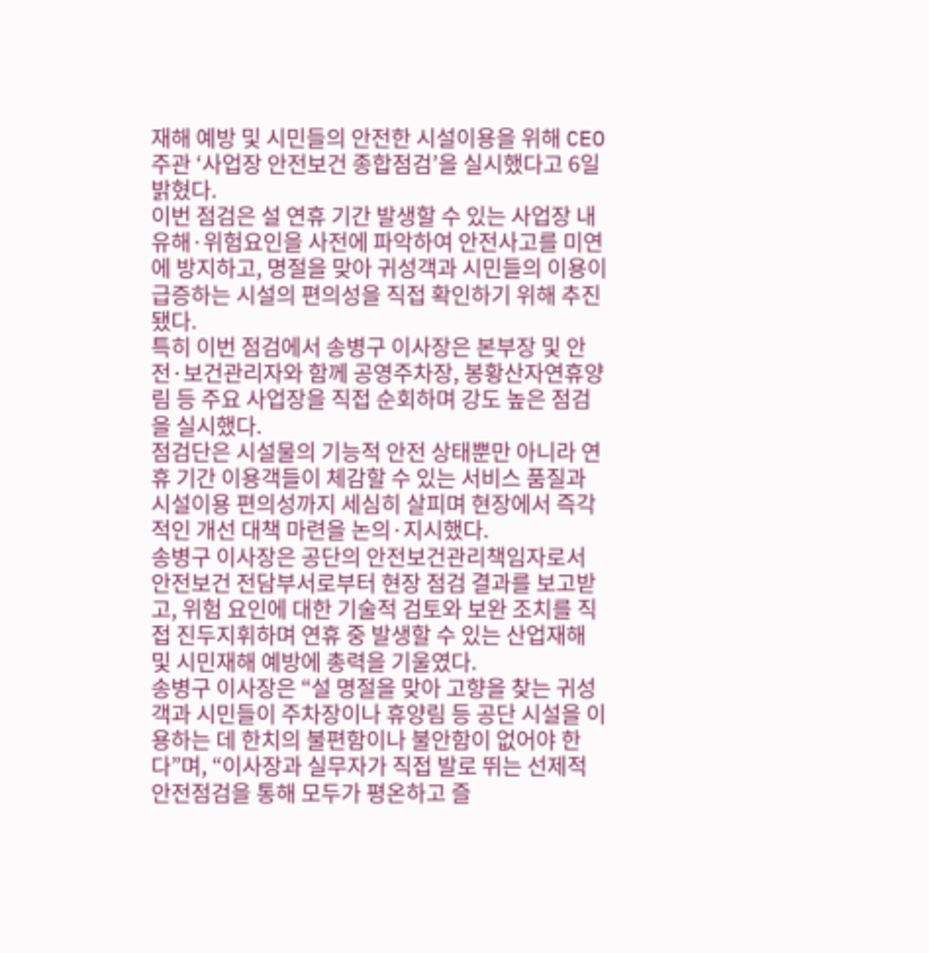재해 예방 및 시민들의 안전한 시설이용을 위해 CEO 주관 ‘사업장 안전보건 종합점검’을 실시했다고 6일 밝혔다.
이번 점검은 설 연휴 기간 발생할 수 있는 사업장 내 유해·위험요인을 사전에 파악하여 안전사고를 미연에 방지하고, 명절을 맞아 귀성객과 시민들의 이용이 급증하는 시설의 편의성을 직접 확인하기 위해 추진됐다.
특히 이번 점검에서 송병구 이사장은 본부장 및 안전·보건관리자와 함께 공영주차장, 봉황산자연휴양림 등 주요 사업장을 직접 순회하며 강도 높은 점검을 실시했다.
점검단은 시설물의 기능적 안전 상태뿐만 아니라 연휴 기간 이용객들이 체감할 수 있는 서비스 품질과 시설이용 편의성까지 세심히 살피며 현장에서 즉각적인 개선 대책 마련을 논의·지시했다.
송병구 이사장은 공단의 안전보건관리책임자로서 안전보건 전담부서로부터 현장 점검 결과를 보고받고, 위험 요인에 대한 기술적 검토와 보완 조치를 직접 진두지휘하며 연휴 중 발생할 수 있는 산업재해 및 시민재해 예방에 총력을 기울였다.
송병구 이사장은 “설 명절을 맞아 고향을 찾는 귀성객과 시민들이 주차장이나 휴양림 등 공단 시설을 이용하는 데 한치의 불편함이나 불안함이 없어야 한다”며, “이사장과 실무자가 직접 발로 뛰는 선제적 안전점검을 통해 모두가 평온하고 즐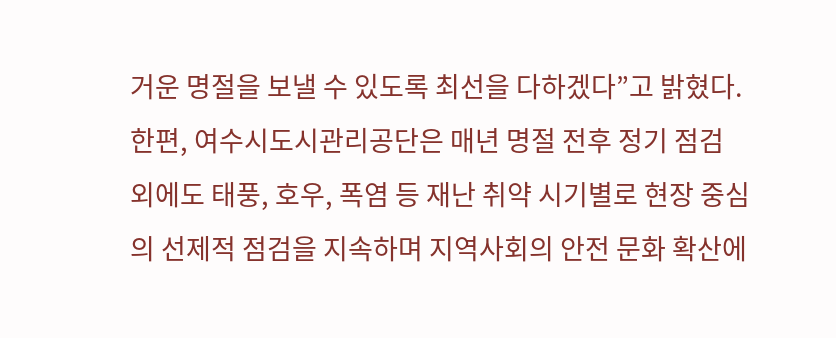거운 명절을 보낼 수 있도록 최선을 다하겠다”고 밝혔다.
한편, 여수시도시관리공단은 매년 명절 전후 정기 점검 외에도 태풍, 호우, 폭염 등 재난 취약 시기별로 현장 중심의 선제적 점검을 지속하며 지역사회의 안전 문화 확산에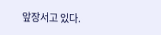앞장서고 있다.